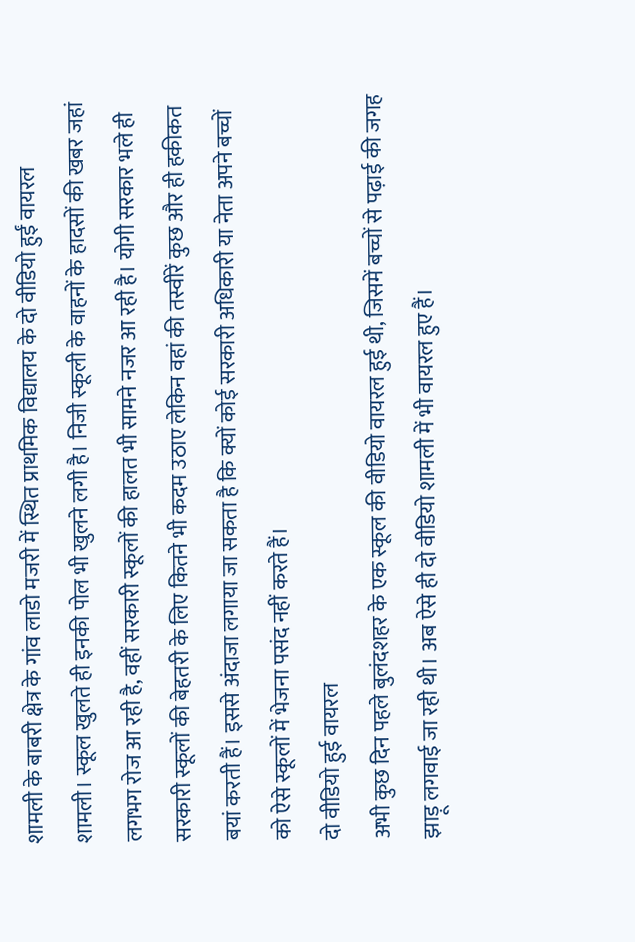शामली के बाबरी क्षेत्र के गांव लाडो मजरी में स्थित प्राथमिक विद्यालय के दो वीडियो हुईं वायरल
शामली। स्कूल खुलते ही इनकी पोल भी खुलने लगी है। निजी स्कूली के वाहनों के हादसों की खबर जहां लगभग रोज आ रही है, वहीं सरकारी स्कूलों की हालत भी सामने नजर आ रही है। योगी सरकार भले ही सरकारी स्कूलों की बेहतरी के लिए कितने भी कदम उठाए लेकिन वहां की तस्वीरें कुछ और ही हकीकत बयां करती हैं। इससे अंदाजा लगाया जा सकता है कि क्यों कोई सरकारी अधिकारी या नेता अपने बच्चों को ऐसे स्कूलों में भेजना पसंद नहीं करते हैं।
दो वीडियो हुई वायरल
अभी कुछ दिन पहले बुलंदशहर के एक स्कूल की वीडियो वायरल हुई थी, जिसमें बच्चों से पढ़ाई की जगह झाड़ू लगवाई जा रही थी। अब ऐसे ही दो वीडियो शामली में भी वायरल हुए हैं।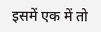इसमें एक में तो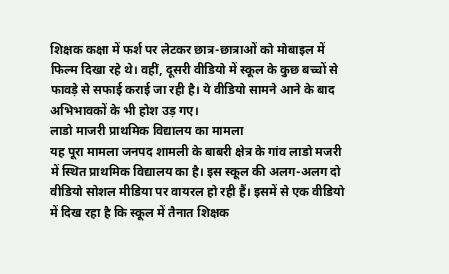शिक्षक कक्षा में फर्श पर लेटकर छात्र-छात्राओं को मोबाइल में फिल्म दिखा रहे थे। वहीं, दूसरी वीडियो में स्कूल के कुछ बच्चों से फावड़े से सफाई कराई जा रही है। ये वीडियो सामने आने के बाद अभिभावकों के भी होश उड़ गए।
लाडो माजरी प्राथमिक विद्यालय का मामला
यह पूरा मामला जनपद शामली के बाबरी क्षेत्र के गांव लाडो मजरी में स्थित प्राथमिक विद्यालय का है। इस स्कूल की अलग-अलग दो वीडियो सोशल मीडिया पर वायरल हो रही हैं। इसमें से एक वीडियो में दिख रहा है कि स्कूल में तैनात शिक्षक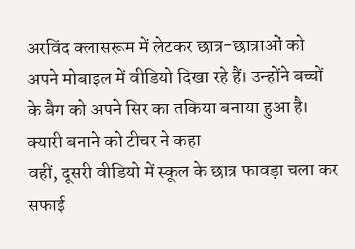अरविंद क्लासरूम में लेटकर छात्र-छात्राओं को अपने मोबाइल में वीडियो दिखा रहे हैं। उन्होंने बच्चों के बैग को अपने सिर का तकिया बनाया हुआ है।
क्यारी बनाने को टीचर ने कहा
वहीं, दूसरी वीडियो में स्कूल के छात्र फावड़ा चला कर सफाई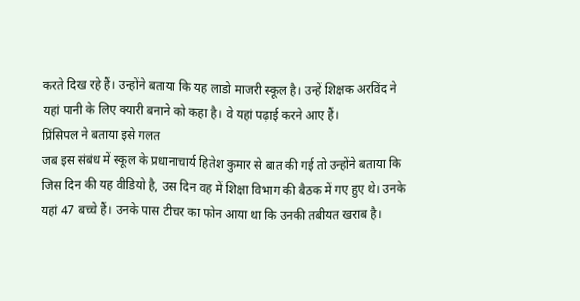करते दिख रहे हैं। उन्होंने बताया कि यह लाडो माजरी स्कूल है। उन्हें शिक्षक अरविंद ने यहां पानी के लिए क्यारी बनाने को कहा है। वे यहां पढ़ाई करने आए हैं।
प्रिंसिपल ने बताया इसे गलत
जब इस संबंध में स्कूल के प्रधानाचार्य हितेश कुमार से बात की गई तो उन्होंने बताया कि जिस दिन की यह वीडियो है, उस दिन वह में शिक्षा विभाग की बैठक में गए हुए थे। उनके यहां 47 बच्चे हैं। उनके पास टीचर का फोन आया था कि उनकी तबीयत खराब है।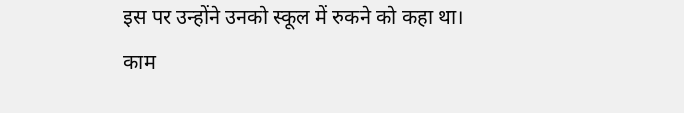इस पर उन्होंने उनको स्कूल में रुकने को कहा था। काम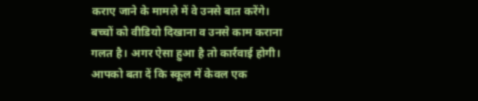कराए जाने के मामले में वे उनसे बात करेंगे। बच्चों को वीडियो दिखाना व उनसे काम कराना गलत है। अगर ऐसा हुआ है तो कार्रवाई होगी। आपको बता दें कि स्कूल में केवल एक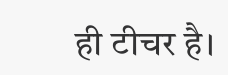ही टीचर है।